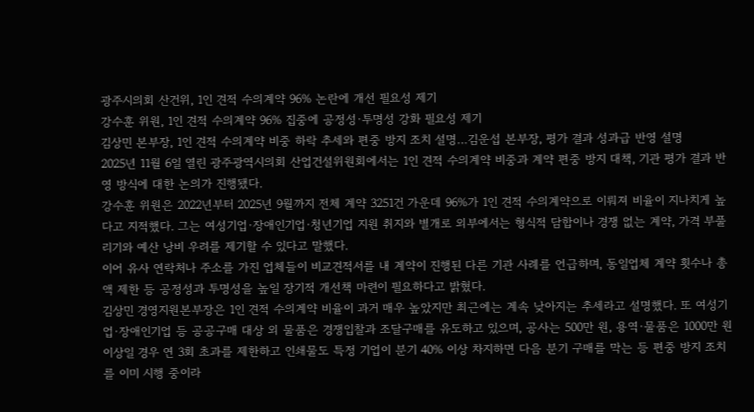광주시의회 산건위, 1인 견적 수의계약 96% 논란에 개선 필요성 제기
강수훈 위원, 1인 견적 수의계약 96% 집중에 공정성·투명성 강화 필요성 제기
김상민 본부장, 1인 견적 수의계약 비중 하락 추세와 편중 방지 조치 설명…김운섭 본부장, 평가 결과 성과급 반영 설명
2025년 11월 6일 열린 광주광역시의회 산업건설위원회에서는 1인 견적 수의계약 비중과 계약 편중 방지 대책, 기관 평가 결과 반영 방식에 대한 논의가 진행됐다.
강수훈 위원은 2022년부터 2025년 9월까지 전체 계약 3251건 가운데 96%가 1인 견적 수의계약으로 이뤄져 비율이 지나치게 높다고 지적했다. 그는 여성기업·장애인기업·청년기업 지원 취지와 별개로 외부에서는 형식적 담합이나 경쟁 없는 계약, 가격 부풀리기와 예산 낭비 우려를 제기할 수 있다고 말했다.
이어 유사 연락처나 주소를 가진 업체들이 비교견적서를 내 계약이 진행된 다른 기관 사례를 언급하며, 동일업체 계약 횟수나 총액 제한 등 공정성과 투명성을 높일 장기적 개선책 마련이 필요하다고 밝혔다.
김상민 경영지원본부장은 1인 견적 수의계약 비율이 과거 매우 높았지만 최근에는 계속 낮아지는 추세라고 설명했다. 또 여성기업·장애인기업 등 공공구매 대상 외 물품은 경쟁입찰과 조달구매를 유도하고 있으며, 공사는 500만 원, 용역·물품은 1000만 원 이상일 경우 연 3회 초과를 제한하고 인쇄물도 특정 기업이 분기 40% 이상 차지하면 다음 분기 구매를 막는 등 편중 방지 조치를 이미 시행 중이라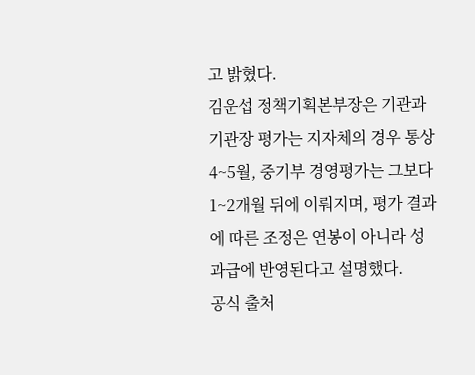고 밝혔다.
김운섭 정책기획본부장은 기관과 기관장 평가는 지자체의 경우 통상 4~5월, 중기부 경영평가는 그보다 1~2개월 뒤에 이뤄지며, 평가 결과에 따른 조정은 연봉이 아니라 성과급에 반영된다고 설명했다.
공식 출처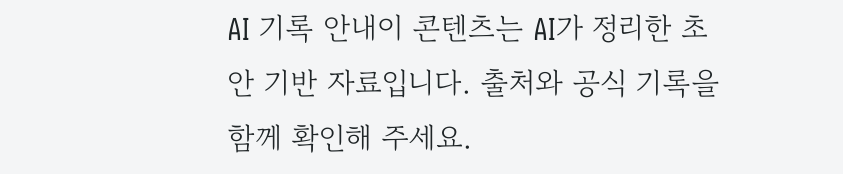AI 기록 안내이 콘텐츠는 AI가 정리한 초안 기반 자료입니다. 출처와 공식 기록을 함께 확인해 주세요.